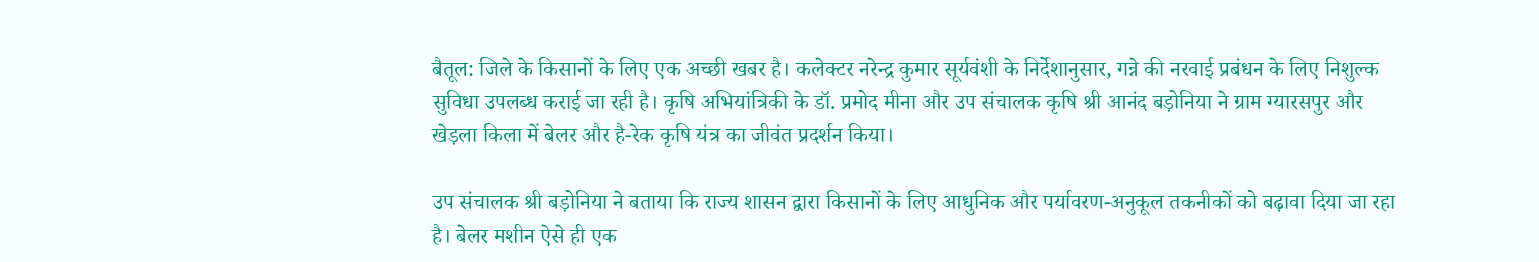बैतूल: जिले के किसानों के लिए एक अच्छी खबर है। कलेक्टर नरेन्द्र कुमार सूर्यवंशी के निर्देशानुसार, गन्ने की नरवाई प्रबंधन के लिए निशुल्क सुविधा उपलब्ध कराई जा रही है। कृषि अभियांत्रिकी के डॉ. प्रमोद मीना और उप संचालक कृषि श्री आनंद बड़ोनिया ने ग्राम ग्यारसपुर और खेड़ला किला में बेलर और है-रेक कृषि यंत्र का जीवंत प्रदर्शन किया।

उप संचालक श्री बड़ोनिया ने बताया कि राज्य शासन द्वारा किसानों के लिए आधुनिक और पर्यावरण-अनुकूल तकनीकों को बढ़ावा दिया जा रहा है। बेलर मशीन ऐसे ही एक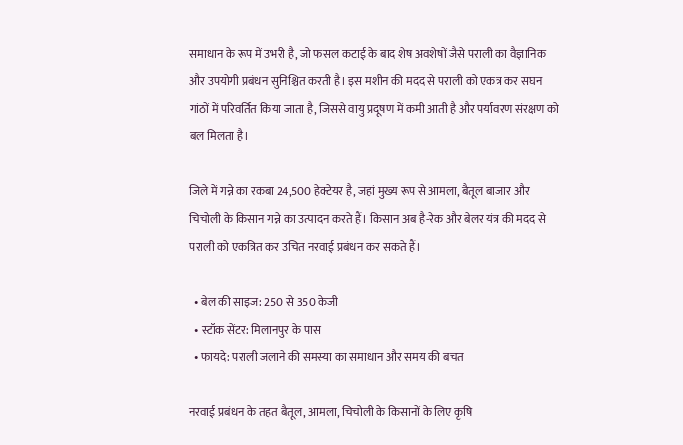समाधान के रूप में उभरी है, जो फसल कटाई के बाद शेष अवशेषों जैसे पराली का वैज्ञानिक और उपयोगी प्रबंधन सुनिश्चित करती है। इस मशीन की मदद से पराली को एकत्र कर सघन गांठों में परिवर्तित किया जाता है, जिससे वायु प्रदूषण में कमी आती है और पर्यावरण संरक्षण को बल मिलता है।

जिले में गन्ने का रकबा 24,500 हेक्टेयर है, जहां मुख्य रूप से आमला, बैतूल बाजार और चिचोली के किसान गन्ने का उत्पादन करते हैं। किसान अब है-रेक और बेलर यंत्र की मदद से पराली को एकत्रित कर उचित नरवाई प्रबंधन कर सकते हैं।

  • बेल की साइज: 250 से 350 केजी
  • स्टॉक सेंटर: मिलानपुर के पास
  • फायदे: पराली जलाने की समस्या का समाधान और समय की बचत

नरवाई प्रबंधन के तहत बैतूल, आमला, चिचोली के किसानों के लिए कृषि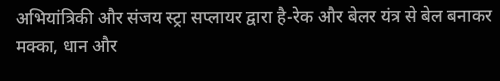अभियांत्रिकी और संजय स्ट्रा सप्लायर द्वारा है-रेक और बेलर यंत्र से बेल बनाकर मक्का, धान और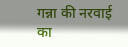गन्ना की नरवाई का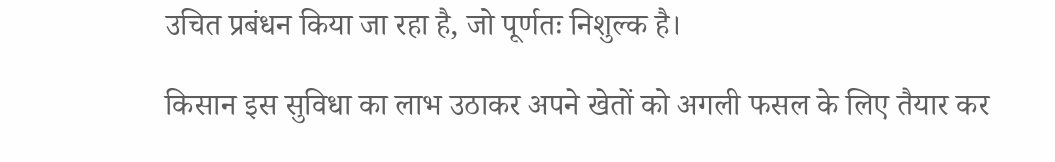उचित प्रबंधन किया जा रहा है, जो पूर्णतः निशुल्क है।

किसान इस सुविधा का लाभ उठाकर अपने खेतों को अगली फसल के लिए तैयार कर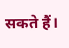सकते हैं।